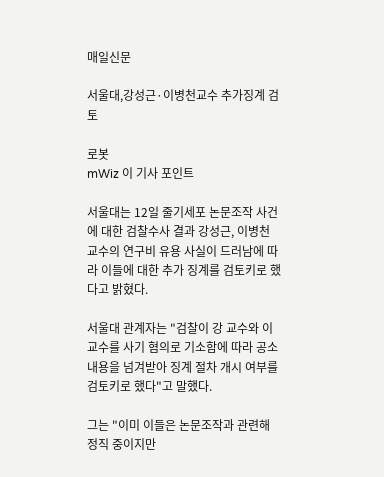매일신문

서울대,강성근·이병천교수 추가징계 검토

로봇
mWiz 이 기사 포인트

서울대는 12일 줄기세포 논문조작 사건에 대한 검찰수사 결과 강성근, 이병천 교수의 연구비 유용 사실이 드러남에 따라 이들에 대한 추가 징계를 검토키로 했다고 밝혔다.

서울대 관계자는 "검찰이 강 교수와 이 교수를 사기 혐의로 기소함에 따라 공소 내용을 넘겨받아 징계 절차 개시 여부를 검토키로 했다"고 말했다.

그는 "이미 이들은 논문조작과 관련해 정직 중이지만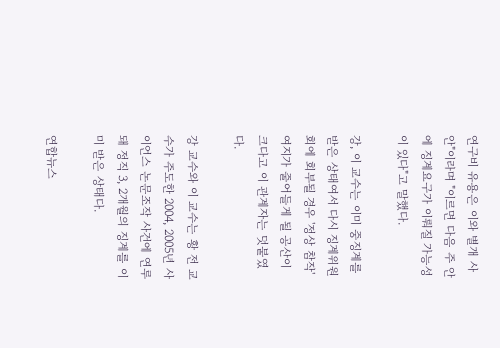연구비 유용은 이와 별개 사안"이라며 "이르면 다음 주 안에 징계요구가 이뤄질 가능성이 있다"고 말했다.

강, 이 교수는 이미 중징계를 받은 상태여서 다시 징계위원회에 회부될 경우 '정상 참작' 여지가 줄어들게 될 공산이 크다고 이 관계자는 덧붙였다.

강 교수와 이 교수는 황 전 교수가 주도한 2004, 2005년 사이언스 논문조작 사건에 연루돼 정직 3, 2개월의 징계를 이미 받은 상태다.

연합뉴스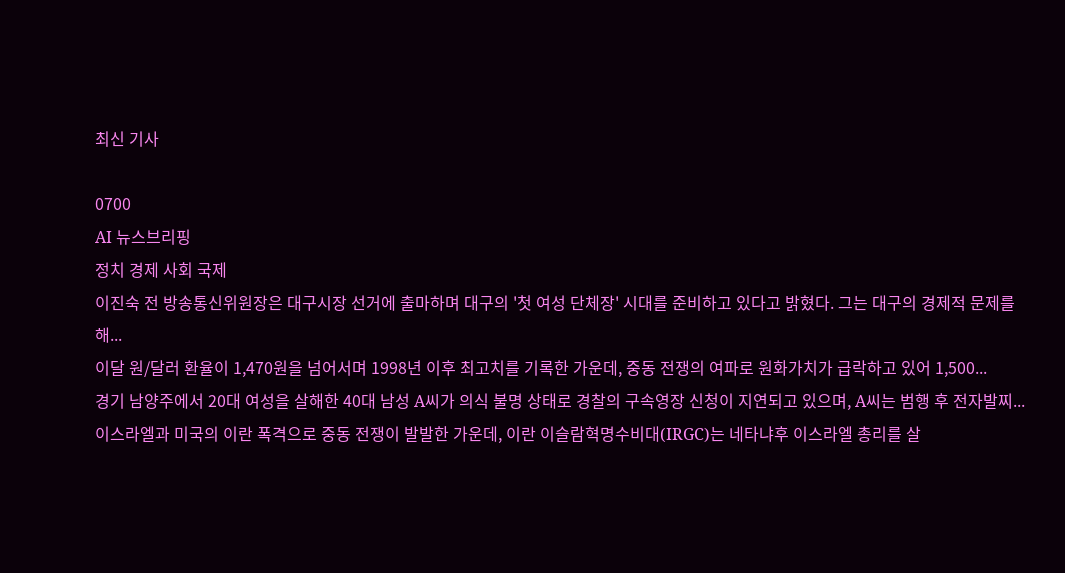최신 기사

0700
AI 뉴스브리핑
정치 경제 사회 국제
이진숙 전 방송통신위원장은 대구시장 선거에 출마하며 대구의 '첫 여성 단체장' 시대를 준비하고 있다고 밝혔다. 그는 대구의 경제적 문제를 해...
이달 원/달러 환율이 1,470원을 넘어서며 1998년 이후 최고치를 기록한 가운데, 중동 전쟁의 여파로 원화가치가 급락하고 있어 1,500...
경기 남양주에서 20대 여성을 살해한 40대 남성 A씨가 의식 불명 상태로 경찰의 구속영장 신청이 지연되고 있으며, A씨는 범행 후 전자발찌...
이스라엘과 미국의 이란 폭격으로 중동 전쟁이 발발한 가운데, 이란 이슬람혁명수비대(IRGC)는 네타냐후 이스라엘 총리를 살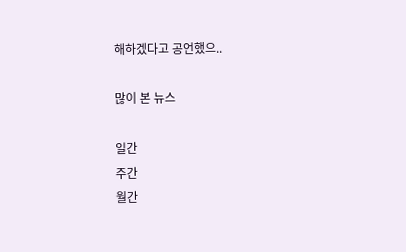해하겠다고 공언했으..

많이 본 뉴스

일간
주간
월간